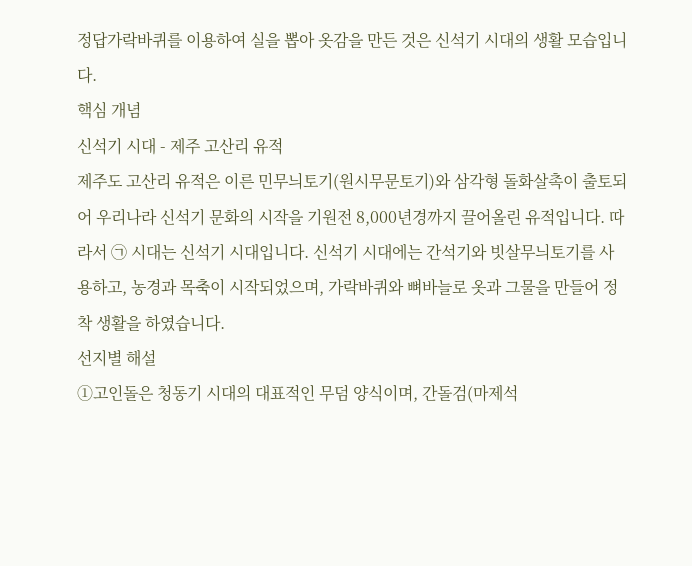정답가락바퀴를 이용하여 실을 뽑아 옷감을 만든 것은 신석기 시대의 생활 모습입니다.
핵심 개념
신석기 시대 - 제주 고산리 유적
제주도 고산리 유적은 이른 민무늬토기(원시무문토기)와 삼각형 돌화살촉이 출토되어 우리나라 신석기 문화의 시작을 기원전 8,000년경까지 끌어올린 유적입니다. 따라서 ㉠ 시대는 신석기 시대입니다. 신석기 시대에는 간석기와 빗살무늬토기를 사용하고, 농경과 목축이 시작되었으며, 가락바퀴와 뼈바늘로 옷과 그물을 만들어 정착 생활을 하였습니다.
선지별 해설
①고인돌은 청동기 시대의 대표적인 무덤 양식이며, 간돌검(마제석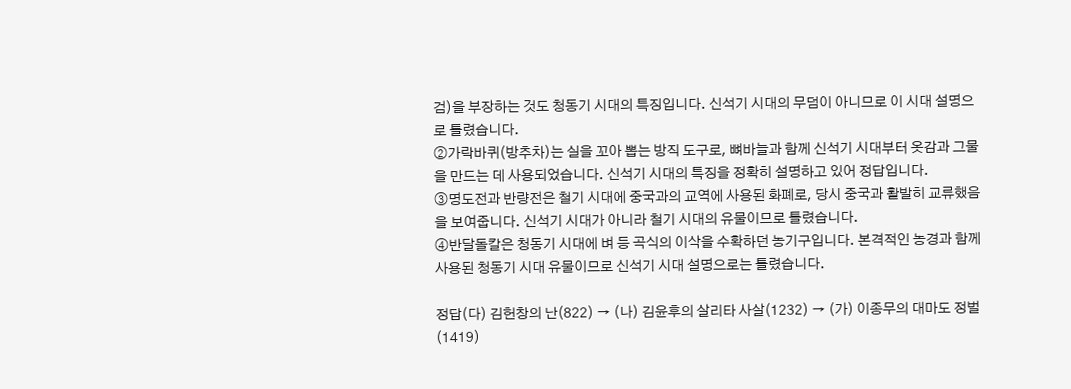검)을 부장하는 것도 청동기 시대의 특징입니다. 신석기 시대의 무덤이 아니므로 이 시대 설명으로 틀렸습니다.
②가락바퀴(방추차)는 실을 꼬아 뽑는 방직 도구로, 뼈바늘과 함께 신석기 시대부터 옷감과 그물을 만드는 데 사용되었습니다. 신석기 시대의 특징을 정확히 설명하고 있어 정답입니다.
③명도전과 반량전은 철기 시대에 중국과의 교역에 사용된 화폐로, 당시 중국과 활발히 교류했음을 보여줍니다. 신석기 시대가 아니라 철기 시대의 유물이므로 틀렸습니다.
④반달돌칼은 청동기 시대에 벼 등 곡식의 이삭을 수확하던 농기구입니다. 본격적인 농경과 함께 사용된 청동기 시대 유물이므로 신석기 시대 설명으로는 틀렸습니다.

정답(다) 김헌창의 난(822) → (나) 김윤후의 살리타 사살(1232) → (가) 이종무의 대마도 정벌(1419)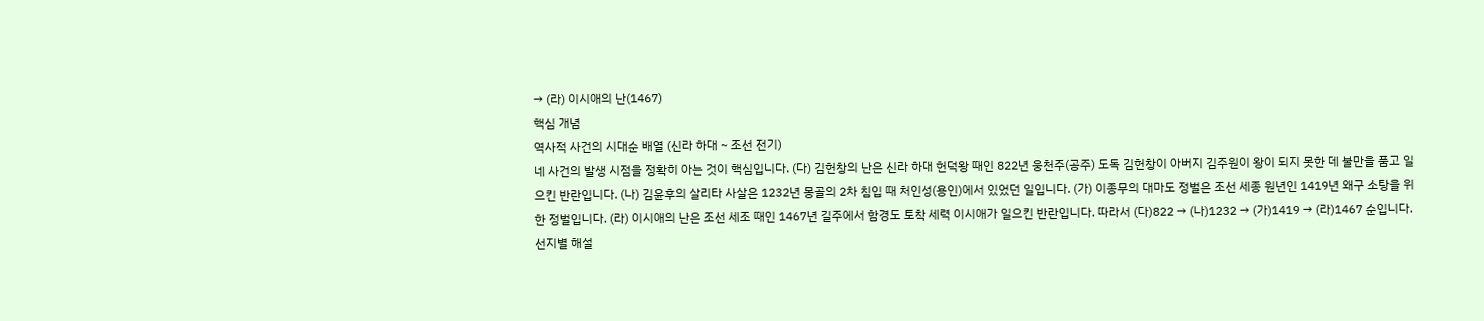→ (라) 이시애의 난(1467)
핵심 개념
역사적 사건의 시대순 배열 (신라 하대 ~ 조선 전기)
네 사건의 발생 시점을 정확히 아는 것이 핵심입니다. (다) 김헌창의 난은 신라 하대 헌덕왕 때인 822년 웅천주(공주) 도독 김헌창이 아버지 김주원이 왕이 되지 못한 데 불만을 품고 일으킨 반란입니다. (나) 김윤후의 살리타 사살은 1232년 몽골의 2차 침입 때 처인성(용인)에서 있었던 일입니다. (가) 이종무의 대마도 정벌은 조선 세종 원년인 1419년 왜구 소탕을 위한 정벌입니다. (라) 이시애의 난은 조선 세조 때인 1467년 길주에서 함경도 토착 세력 이시애가 일으킨 반란입니다. 따라서 (다)822 → (나)1232 → (가)1419 → (라)1467 순입니다.
선지별 해설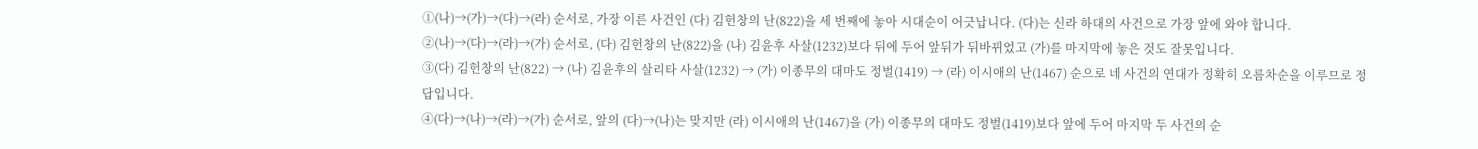①(나)→(가)→(다)→(라) 순서로, 가장 이른 사건인 (다) 김헌창의 난(822)을 세 번째에 놓아 시대순이 어긋납니다. (다)는 신라 하대의 사건으로 가장 앞에 와야 합니다.
②(나)→(다)→(라)→(가) 순서로, (다) 김헌창의 난(822)을 (나) 김윤후 사살(1232)보다 뒤에 두어 앞뒤가 뒤바뀌었고 (가)를 마지막에 놓은 것도 잘못입니다.
③(다) 김헌창의 난(822) → (나) 김윤후의 살리타 사살(1232) → (가) 이종무의 대마도 정벌(1419) → (라) 이시애의 난(1467) 순으로 네 사건의 연대가 정확히 오름차순을 이루므로 정답입니다.
④(다)→(나)→(라)→(가) 순서로, 앞의 (다)→(나)는 맞지만 (라) 이시애의 난(1467)을 (가) 이종무의 대마도 정벌(1419)보다 앞에 두어 마지막 두 사건의 순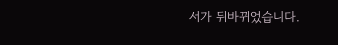서가 뒤바뀌었습니다.